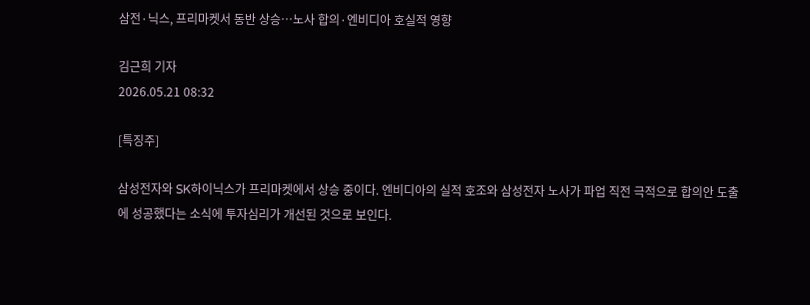삼전·닉스, 프리마켓서 동반 상승…노사 합의·엔비디아 호실적 영향

김근희 기자
2026.05.21 08:32

[특징주]

삼성전자와 SK하이닉스가 프리마켓에서 상승 중이다. 엔비디아의 실적 호조와 삼성전자 노사가 파업 직전 극적으로 합의안 도출에 성공했다는 소식에 투자심리가 개선된 것으로 보인다.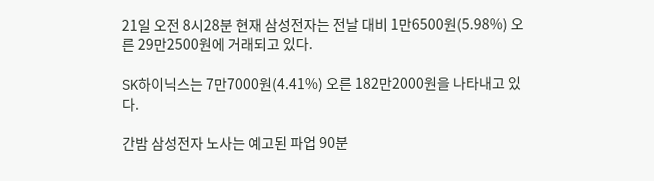21일 오전 8시28분 현재 삼성전자는 전날 대비 1만6500원(5.98%) 오른 29만2500원에 거래되고 있다.

SK하이닉스는 7만7000원(4.41%) 오른 182만2000원을 나타내고 있다.

간밤 삼성전자 노사는 예고된 파업 90분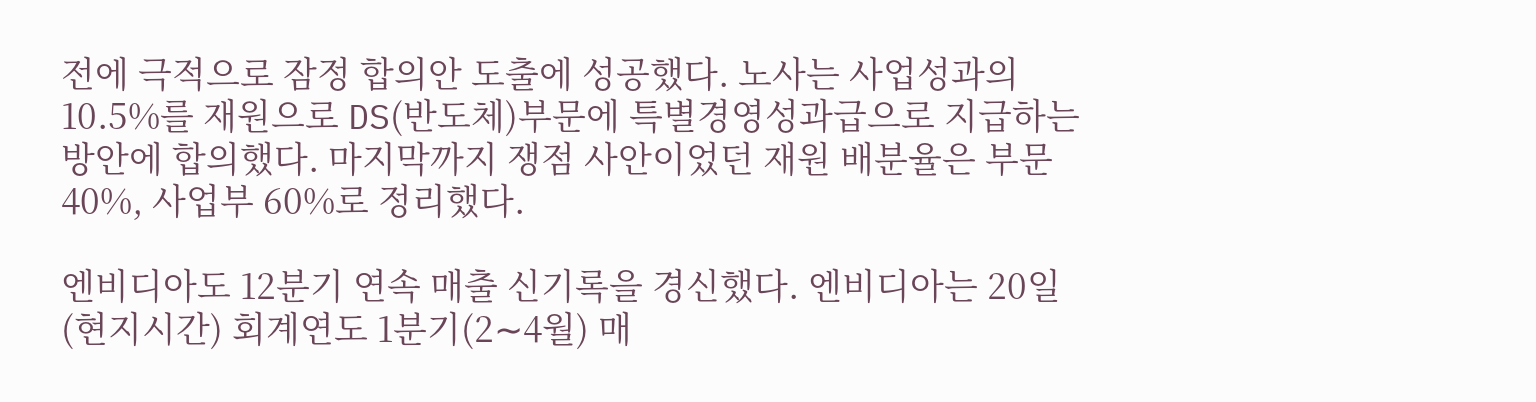전에 극적으로 잠정 합의안 도출에 성공했다. 노사는 사업성과의 10.5%를 재원으로 DS(반도체)부문에 특별경영성과급으로 지급하는 방안에 합의했다. 마지막까지 쟁점 사안이었던 재원 배분율은 부문 40%, 사업부 60%로 정리했다.

엔비디아도 12분기 연속 매출 신기록을 경신했다. 엔비디아는 20일(현지시간) 회계연도 1분기(2∼4월) 매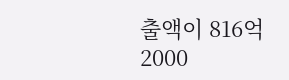출액이 816억2000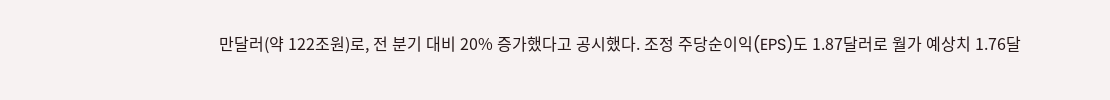만달러(약 122조원)로, 전 분기 대비 20% 증가했다고 공시했다. 조정 주당순이익(EPS)도 1.87달러로 월가 예상치 1.76달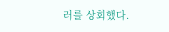러를 상회했다.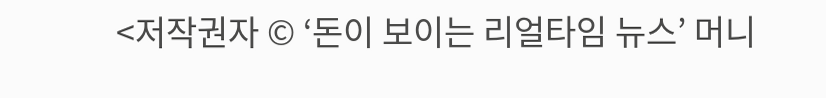<저작권자 © ‘돈이 보이는 리얼타임 뉴스’ 머니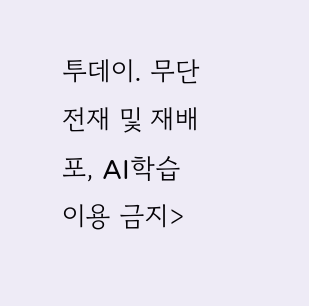투데이. 무단전재 및 재배포, AI학습 이용 금지>